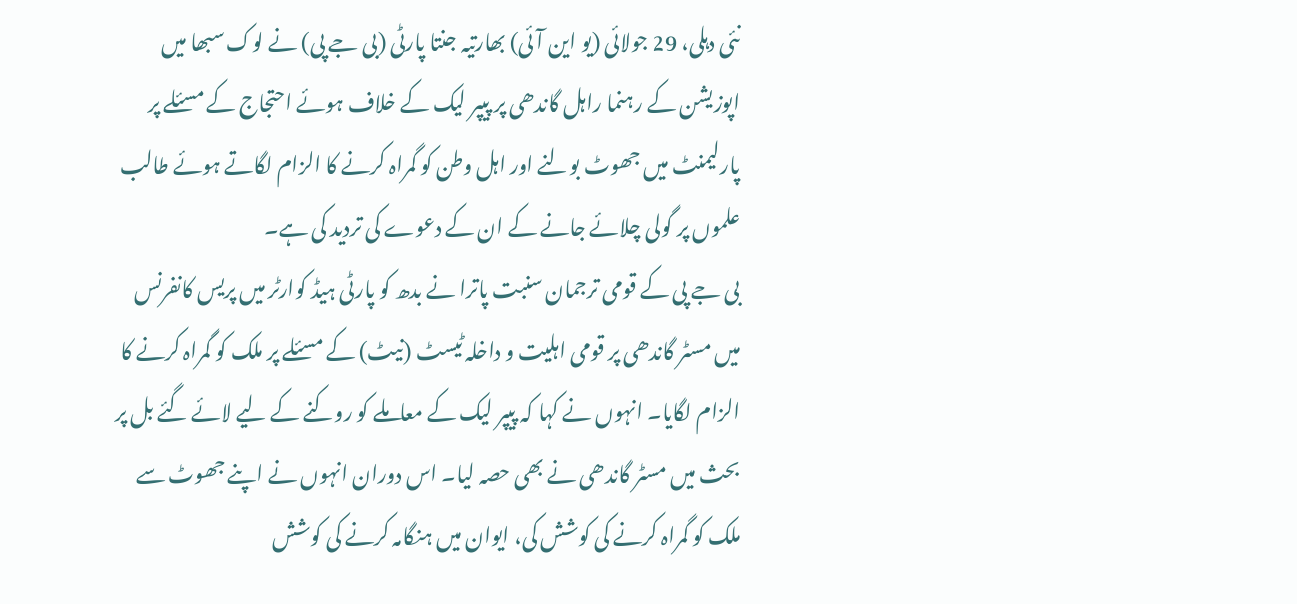نئی دہلی، 29 جولائی (یو این آئی) بھارتیہ جنتا پارٹی (بی جے پی) نے لوک سبھا میں اپوزیشن کے رہنما راہل گاندھی پر پیپر لیک کے خلاف ہوئے احتجاج کے مسئلے پر پارلیمنٹ میں جھوٹ بولنے اور اہل وطن کو گمراہ کرنے کا الزام لگاتے ہوئے طالب علموں پر گولی چلائے جانے کے ان کے دعوے کی تردید کی ہے۔
بی جے پی کے قومی ترجمان سنبت پاترا نے بدھ کو پارٹی ہیڈ کوارٹر میں پریس کانفرنس میں مسٹر گاندھی پر قومی اہلیت و داخلہ ٹیسٹ (نیٹ) کے مسئلے پر ملک کو گمراہ کرنے کا الزام لگایا۔ انہوں نے کہا کہ پیپر لیک کے معاملے کو روکنے کے لیے لائے گئے بل پر بحث میں مسٹر گاندھی نے بھی حصہ لیا۔ اس دوران انہوں نے اپنے جھوٹ سے ملک کو گمراہ کرنے کی کوشش کی، ایوان میں ہنگامہ کرنے کی کوشش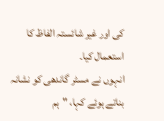کی اور غیر شائستہ الفاظ کا استعمال کیا۔
انہوں نے مسٹر گاندھی کو نشانہ بناتے ہوئے کہا، "ہم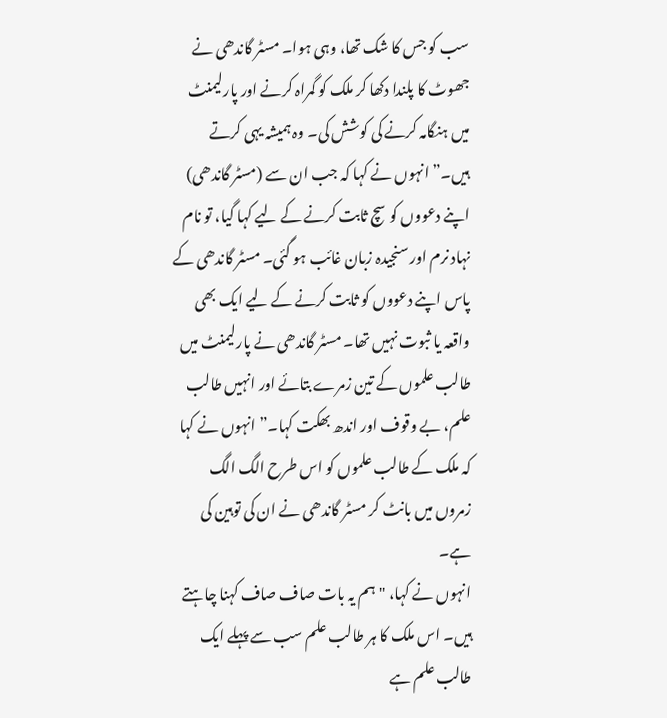سب کو جس کا شک تھا، وہی ہوا۔ مسٹر گاندھی نے جھوٹ کا پلندا دکھا کر ملک کو گمراہ کرنے اور پارلیمنٹ میں ہنگامہ کرنے کی کوشش کی۔ وہ ہمیشہ یہی کرتے ہیں۔” انہوں نے کہا کہ جب ان سے (مسٹر گاندھی) اپنے دعووں کو سچ ثابت کرنے کے لیے کہا گیا، تو نام نہاد نرم اور سنجیدہ زبان غائب ہو گئی۔ مسٹر گاندھی کے پاس اپنے دعووں کو ثابت کرنے کے لیے ایک بھی واقعہ یا ثبوت نہیں تھا۔ مسٹر گاندھی نے پارلیمنٹ میں طالب علموں کے تین زمرے بتائے اور انہیں طالب علم، بے وقوف اور اندھ بھکت کہا۔” انہوں نے کہا کہ ملک کے طالب علموں کو اس طرح الگ الگ زمروں میں بانٹ کر مسٹر گاندھی نے ان کی توہین کی ہے۔
انہوں نے کہا، "ہم یہ بات صاف صاف کہنا چاہتے ہیں۔ اس ملک کا ہر طالب علم سب سے پہلے ایک طالب علم ہے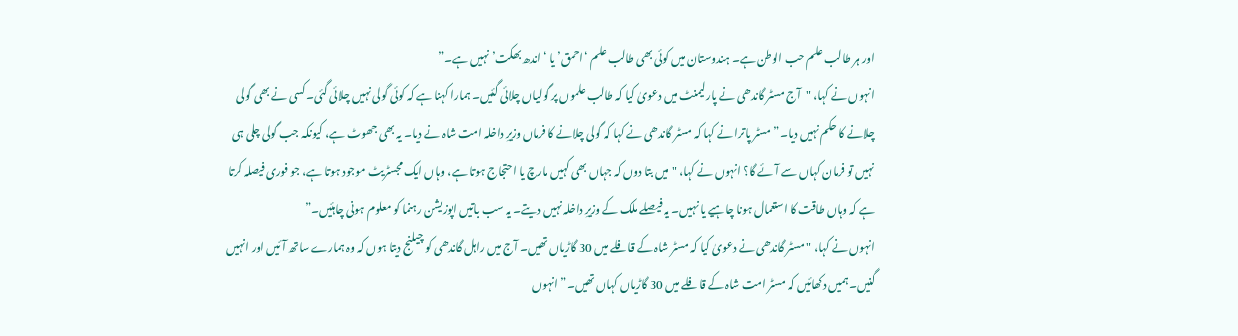اور ہر طالب علم حب الوطن ہے۔ ہندوستان میں کوئی بھی طالب علم ‘احمق’ یا ‘اندھ بھکت’ نہیں ہے۔”
انہوں نے کہا، "آج مسٹر گاندھی نے پارلیمنٹ میں دعویٰ کیا کہ طالب علموں پر گولیاں چلائی گئیں۔ ہمارا کہنا ہے کہ کوئی گولی نہیں چلائی گئی۔ کسی نے بھی گولی چلانے کا حکم نہیں دیا۔” مسٹر پاترا نے کہا کہ مسٹر گاندھی نے کہا کہ گولی چلانے کا فرماں وزیرِ داخلہ امت شاہ نے دیا۔ یہ بھی جھوٹ ہے، کیونکہ جب گولی چلی ہی نہیں تو فرمان کہاں سے آئے گا؟ انہوں نے کہا، "میں بتا دوں کہ جہاں بھی کہیں مارچ یا احتجاج ہوتا ہے، وہاں ایک مجسٹریٹ موجود ہوتا ہے، جو فوری فیصلہ کرتا ہے کہ وہاں طاقت کا استعمال ہونا چاہیے یا نہیں۔ یہ فیصلے ملک کے وزیرِ داخلہ نہیں دیتے۔ یہ سب باتیں اپوزیشن رہنما کو معلوم ہونی چاہئیں۔”
انہوں نے کہا، "مسٹر گاندھی نے دعویٰ کیا کہ مسٹر شاہ کے قافلے میں 30 گاڑیاں تھیں۔ آج میں راہل گاندھی کو چیلنج دیتا ہوں کہ وہ ہمارے ساتھ آئیں اور انہیں گنیں۔ ہمیں دکھائیں کہ مسٹر امت شاہ کے قافلے میں 30 گاڑیاں کہاں تھیں۔” انہوں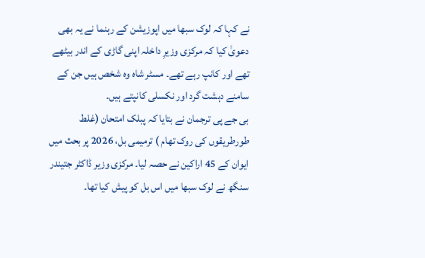نے کہا کہ لوک سبھا میں اپوزیشن کے رہنما نے یہ بھی دعویٰ کیا کہ مرکزی وزیرِ داخلہ اپنی گاڑی کے اندر بیٹھے تھے اور کانپ رہے تھے۔ مسٹر شاہ وہ شخص ہیں جن کے سامنے دہشت گرد اور نکسلی کانپتے ہیں۔
بی جے پی ترجمان نے بتایا کہ پبلک امتحان (غلط طورطریقوں کی روک تھام ) ترمیمی بل، 2026 پر بحث میں ایوان کے 45 اراکین نے حصہ لیا۔ مرکزی وزیر ڈاکٹر جتیندر سنگھ نے لوک سبھا میں اس بل کو پیش کیا تھا۔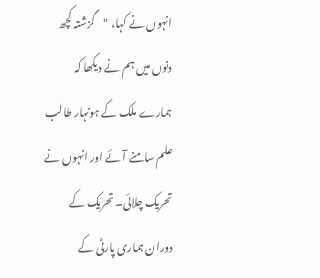انہوں نے کہا، "گزشتہ کچھ دنوں میں ہم نے دیکھا کہ ہمارے ملک کے ہونہار طالب علم سامنے آئے اور انہوں نے تحریک چلائی۔ تحریک کے دوران ہماری پارٹی کے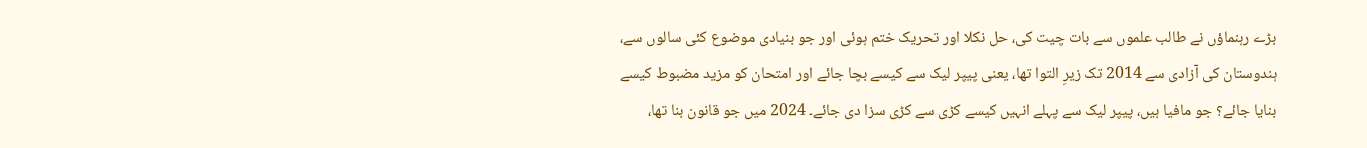بڑے رہنماؤں نے طالب علموں سے بات چیت کی، حل نکلا اور تحریک ختم ہوئی اور جو بنیادی موضوع کئی سالوں سے، ہندوستان کی آزادی سے 2014 تک زیرِ التوا تھا، یعنی پیپر لیک سے کیسے بچا جائے اور امتحان کو مزید مضبوط کیسے بنایا جائے؟ جو مافیا ہیں، پیپر لیک سے پہلے انہیں کیسے کڑی سے کڑی سزا دی جائے۔ 2024 میں جو قانون بنا تھا،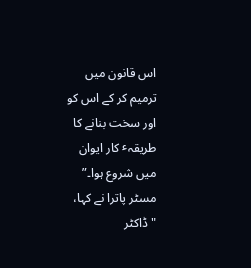اس قانون میں ترمیم کر کے اس کو اور سخت بنانے کا طریقہٴ کار ایوان میں شروع ہوا۔”
مسٹر پاترا نے کہا، "ڈاکٹر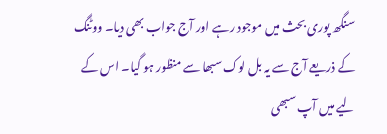سنگھ پوری بحث میں موجود رہے اور آج جواب بھی دیا۔ ووٹنگ کے ذریعے آج سے یہ بل لوک سبھا سے منظور ہو گیا۔ اس کے لیے میں آپ سبھی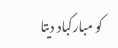کو مبارکباد دیتا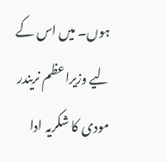ہوں۔ میں اس کے لیے وزیراعظم نریندر مودی کا شکریہ ادا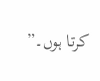کرتا ہوں۔”